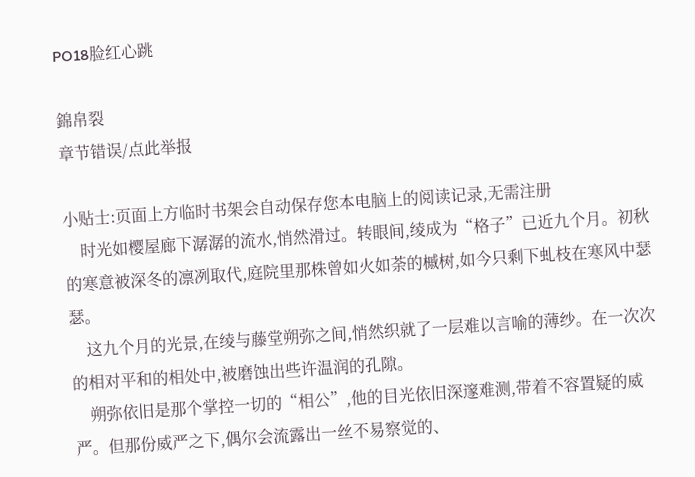PO18脸红心跳

錦帛裂
章节错误/点此举报

小贴士:页面上方临时书架会自动保存您本电脑上的阅读记录,无需注册
    时光如樱屋廊下潺潺的流水,悄然滑过。转眼间,绫成为“格子”已近九个月。初秋的寒意被深冬的凛冽取代,庭院里那株曾如火如荼的槭树,如今只剩下虬枝在寒风中瑟瑟。
    这九个月的光景,在绫与藤堂朔弥之间,悄然织就了一层难以言喻的薄纱。在一次次的相对平和的相处中,被磨蚀出些许温润的孔隙。
    朔弥依旧是那个掌控一切的“相公”,他的目光依旧深邃难测,带着不容置疑的威严。但那份威严之下,偶尔会流露出一丝不易察觉的、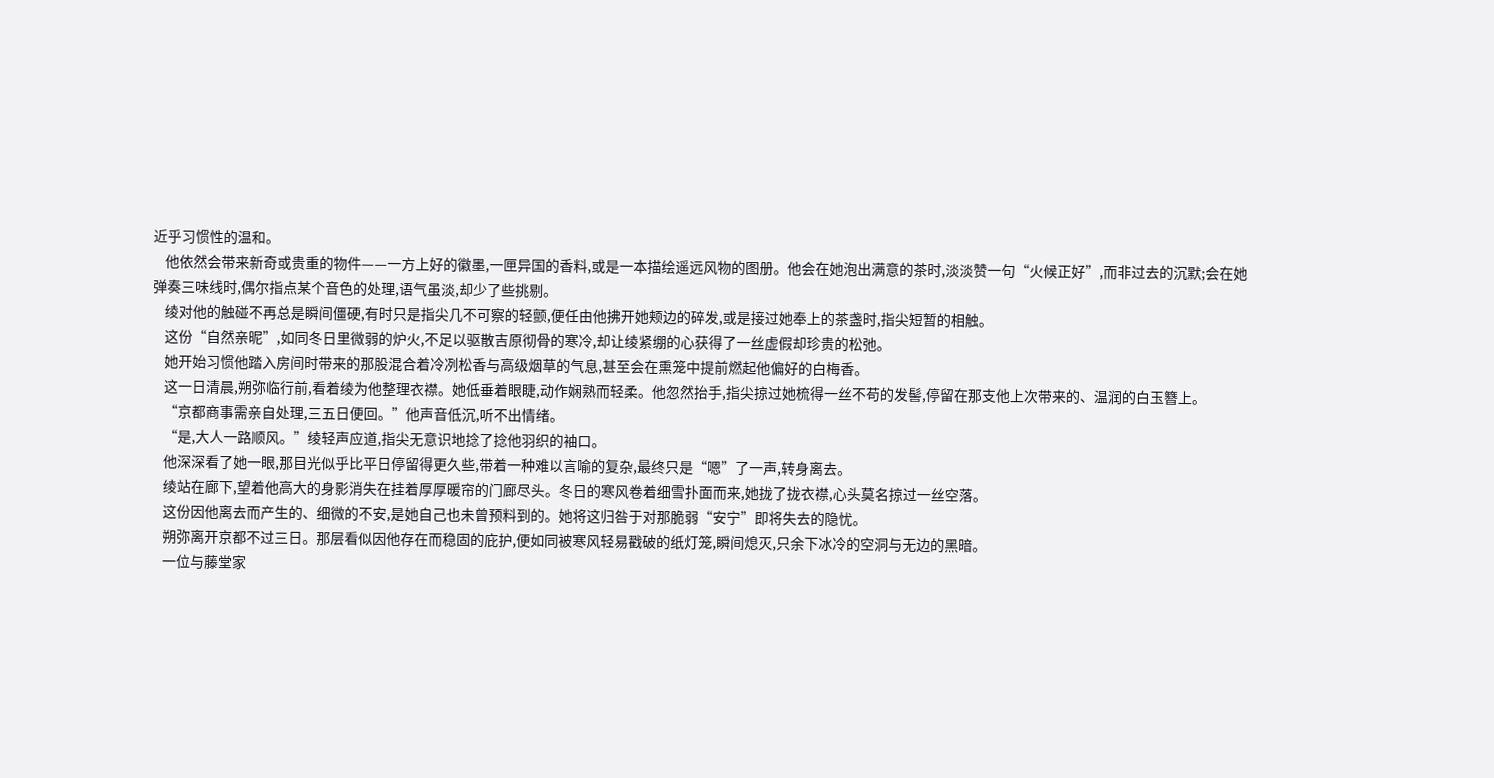近乎习惯性的温和。
    他依然会带来新奇或贵重的物件——一方上好的徽墨,一匣异国的香料,或是一本描绘遥远风物的图册。他会在她泡出满意的茶时,淡淡赞一句“火候正好”,而非过去的沉默;会在她弹奏三味线时,偶尔指点某个音色的处理,语气虽淡,却少了些挑剔。
    绫对他的触碰不再总是瞬间僵硬,有时只是指尖几不可察的轻颤,便任由他拂开她颊边的碎发,或是接过她奉上的茶盏时,指尖短暂的相触。
    这份“自然亲昵”,如同冬日里微弱的炉火,不足以驱散吉原彻骨的寒冷,却让绫紧绷的心获得了一丝虚假却珍贵的松弛。
    她开始习惯他踏入房间时带来的那股混合着冷冽松香与高级烟草的气息,甚至会在熏笼中提前燃起他偏好的白梅香。
    这一日清晨,朔弥临行前,看着绫为他整理衣襟。她低垂着眼睫,动作娴熟而轻柔。他忽然抬手,指尖掠过她梳得一丝不苟的发髻,停留在那支他上次带来的、温润的白玉簪上。
    “京都商事需亲自处理,三五日便回。”他声音低沉,听不出情绪。
    “是,大人一路顺风。”绫轻声应道,指尖无意识地捻了捻他羽织的袖口。
    他深深看了她一眼,那目光似乎比平日停留得更久些,带着一种难以言喻的复杂,最终只是“嗯”了一声,转身离去。
    绫站在廊下,望着他高大的身影消失在挂着厚厚暖帘的门廊尽头。冬日的寒风卷着细雪扑面而来,她拢了拢衣襟,心头莫名掠过一丝空落。
    这份因他离去而产生的、细微的不安,是她自己也未曾预料到的。她将这归咎于对那脆弱“安宁”即将失去的隐忧。
    朔弥离开京都不过三日。那层看似因他存在而稳固的庇护,便如同被寒风轻易戳破的纸灯笼,瞬间熄灭,只余下冰冷的空洞与无边的黑暗。
    一位与藤堂家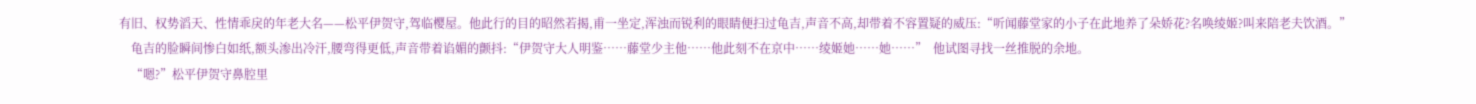有旧、权势滔天、性情乖戾的年老大名——松平伊贺守,驾临樱屋。他此行的目的昭然若揭,甫一坐定,浑浊而锐利的眼睛便扫过龟吉,声音不高,却带着不容置疑的威压:“听闻藤堂家的小子在此地养了朵娇花?名唤绫姬?叫来陪老夫饮酒。”
    龟吉的脸瞬间惨白如纸,额头渗出冷汗,腰弯得更低,声音带着谄媚的颤抖:“伊贺守大人明鉴……藤堂少主他……他此刻不在京中……绫姬她……她……”  他试图寻找一丝推脱的余地。
    “嗯?”松平伊贺守鼻腔里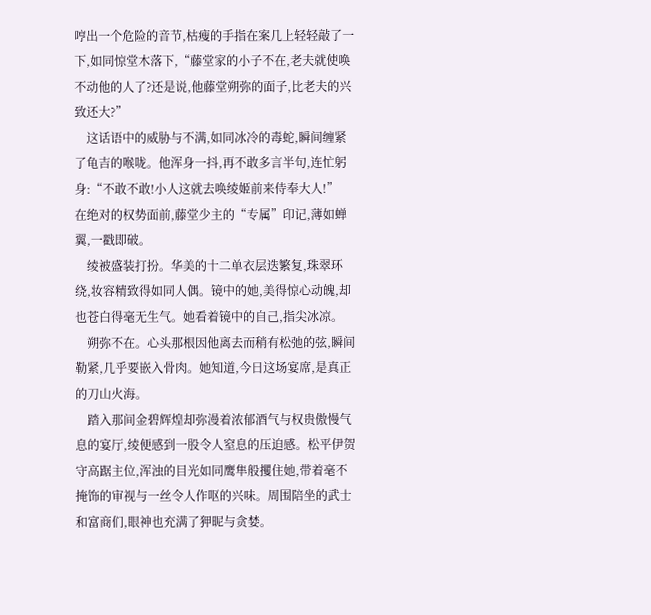哼出一个危险的音节,枯瘦的手指在案几上轻轻敲了一下,如同惊堂木落下,“藤堂家的小子不在,老夫就使唤不动他的人了?还是说,他藤堂朔弥的面子,比老夫的兴致还大?”
    这话语中的威胁与不满,如同冰冷的毒蛇,瞬间缠紧了龟吉的喉咙。他浑身一抖,再不敢多言半句,连忙躬身:“不敢不敢!小人这就去唤绫姬前来侍奉大人!”  在绝对的权势面前,藤堂少主的“专属”印记,薄如蝉翼,一戳即破。
    绫被盛装打扮。华美的十二单衣层迭繁复,珠翠环绕,妆容精致得如同人偶。镜中的她,美得惊心动魄,却也苍白得毫无生气。她看着镜中的自己,指尖冰凉。
    朔弥不在。心头那根因他离去而稍有松弛的弦,瞬间勒紧,几乎要嵌入骨肉。她知道,今日这场宴席,是真正的刀山火海。
    踏入那间金碧辉煌却弥漫着浓郁酒气与权贵傲慢气息的宴厅,绫便感到一股令人窒息的压迫感。松平伊贺守高踞主位,浑浊的目光如同鹰隼般攫住她,带着毫不掩饰的审视与一丝令人作呕的兴味。周围陪坐的武士和富商们,眼神也充满了狎昵与贪婪。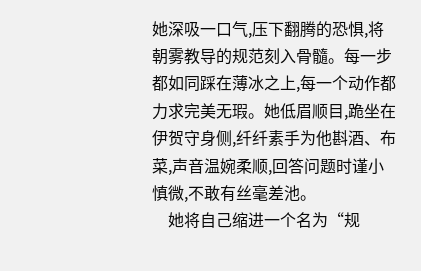她深吸一口气,压下翻腾的恐惧,将朝雾教导的规范刻入骨髓。每一步都如同踩在薄冰之上,每一个动作都力求完美无瑕。她低眉顺目,跪坐在伊贺守身侧,纤纤素手为他斟酒、布菜,声音温婉柔顺,回答问题时谨小慎微,不敢有丝毫差池。
    她将自己缩进一个名为“规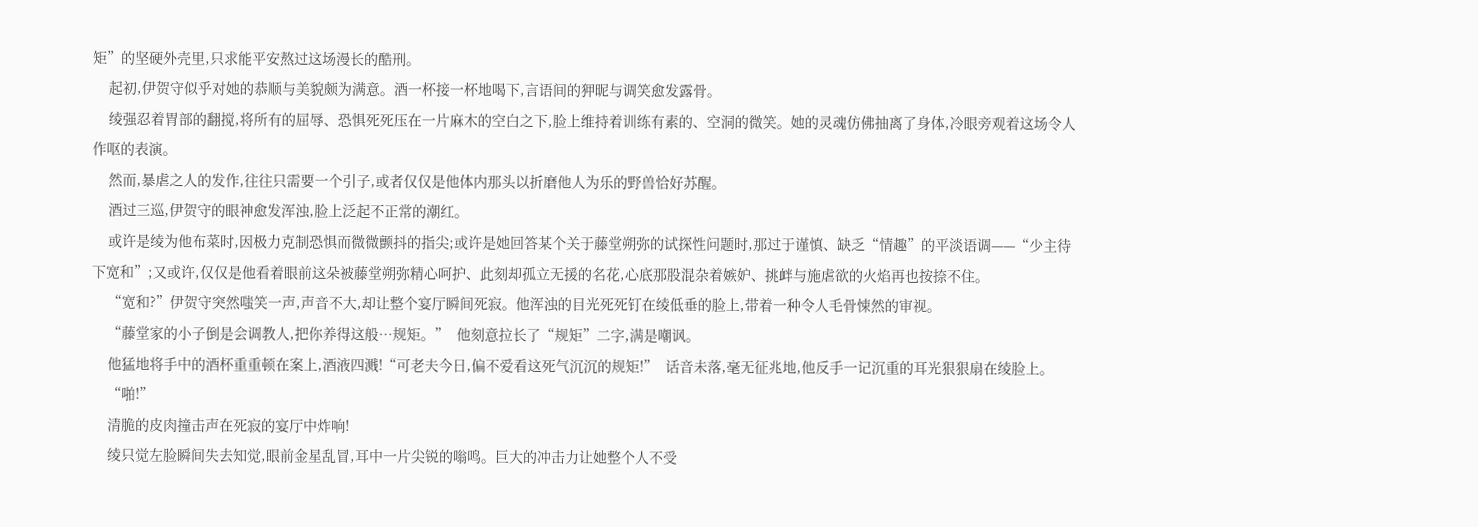矩”的坚硬外壳里,只求能平安熬过这场漫长的酷刑。
    起初,伊贺守似乎对她的恭顺与美貌颇为满意。酒一杯接一杯地喝下,言语间的狎昵与调笑愈发露骨。
    绫强忍着胃部的翻搅,将所有的屈辱、恐惧死死压在一片麻木的空白之下,脸上维持着训练有素的、空洞的微笑。她的灵魂仿佛抽离了身体,冷眼旁观着这场令人作呕的表演。
    然而,暴虐之人的发作,往往只需要一个引子,或者仅仅是他体内那头以折磨他人为乐的野兽恰好苏醒。
    酒过三巡,伊贺守的眼神愈发浑浊,脸上泛起不正常的潮红。
    或许是绫为他布菜时,因极力克制恐惧而微微颤抖的指尖;或许是她回答某个关于藤堂朔弥的试探性问题时,那过于谨慎、缺乏“情趣”的平淡语调——“少主待下宽和”;又或许,仅仅是他看着眼前这朵被藤堂朔弥精心呵护、此刻却孤立无援的名花,心底那股混杂着嫉妒、挑衅与施虐欲的火焰再也按捺不住。
    “宽和?”伊贺守突然嗤笑一声,声音不大,却让整个宴厅瞬间死寂。他浑浊的目光死死钉在绫低垂的脸上,带着一种令人毛骨悚然的审视。
    “藤堂家的小子倒是会调教人,把你养得这般…规矩。”  他刻意拉长了“规矩”二字,满是嘲讽。
    他猛地将手中的酒杯重重顿在案上,酒液四溅!“可老夫今日,偏不爱看这死气沉沉的规矩!”  话音未落,毫无征兆地,他反手一记沉重的耳光狠狠扇在绫脸上。
    “啪!”
    清脆的皮肉撞击声在死寂的宴厅中炸响!
    绫只觉左脸瞬间失去知觉,眼前金星乱冒,耳中一片尖锐的嗡鸣。巨大的冲击力让她整个人不受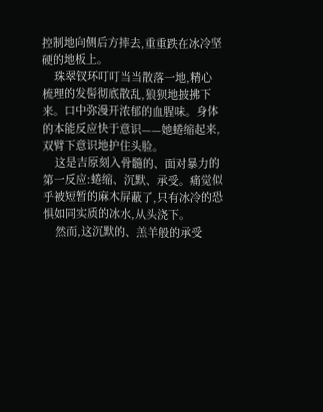控制地向侧后方摔去,重重跌在冰冷坚硬的地板上。
    珠翠钗环叮叮当当散落一地,精心梳理的发髻彻底散乱,狼狈地披拂下来。口中弥漫开浓郁的血腥味。身体的本能反应快于意识——她蜷缩起来,双臂下意识地护住头脸。
    这是吉原刻入骨髓的、面对暴力的第一反应:蜷缩、沉默、承受。痛觉似乎被短暂的麻木屏蔽了,只有冰冷的恐惧如同实质的冰水,从头浇下。
    然而,这沉默的、羔羊般的承受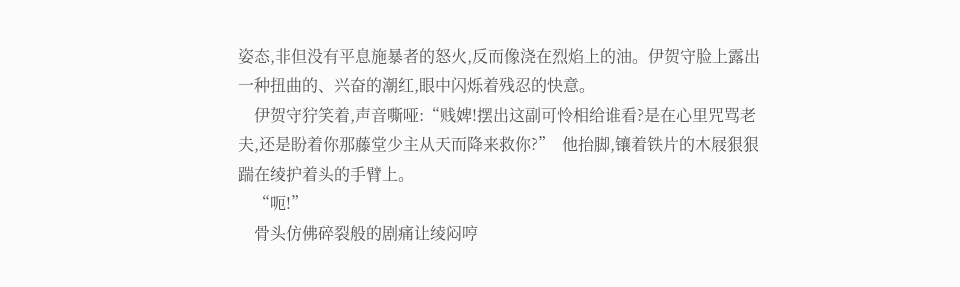姿态,非但没有平息施暴者的怒火,反而像浇在烈焰上的油。伊贺守脸上露出一种扭曲的、兴奋的潮红,眼中闪烁着残忍的快意。
    伊贺守狞笑着,声音嘶哑:“贱婢!摆出这副可怜相给谁看?是在心里咒骂老夫,还是盼着你那藤堂少主从天而降来救你?”  他抬脚,镶着铁片的木屐狠狠踹在绫护着头的手臂上。
    “呃!”
    骨头仿佛碎裂般的剧痛让绫闷哼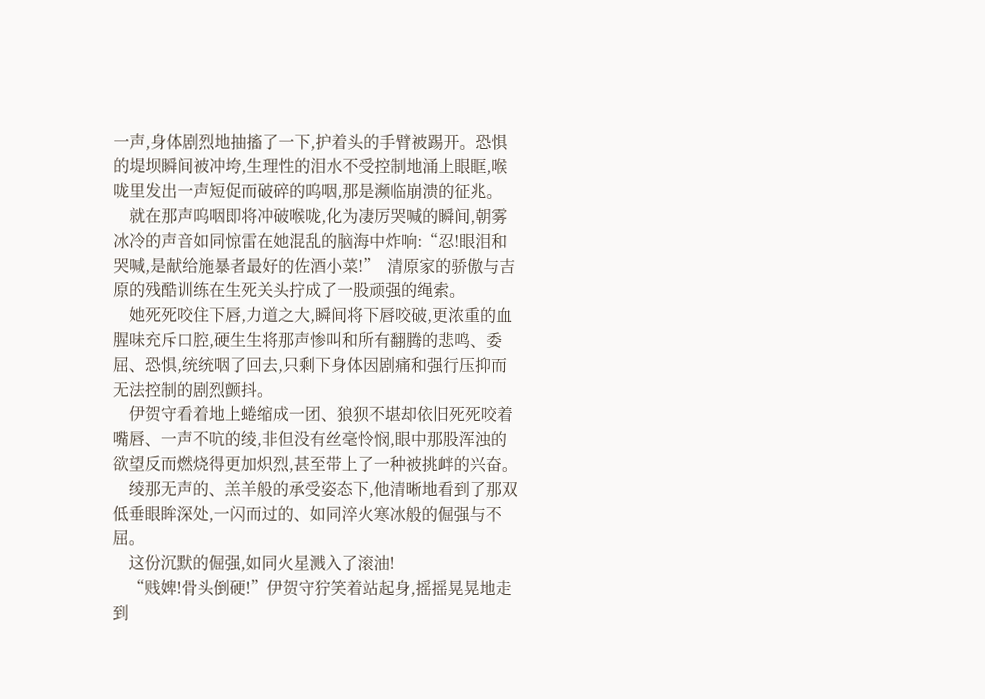一声,身体剧烈地抽搐了一下,护着头的手臂被踢开。恐惧的堤坝瞬间被冲垮,生理性的泪水不受控制地涌上眼眶,喉咙里发出一声短促而破碎的呜咽,那是濒临崩溃的征兆。
    就在那声呜咽即将冲破喉咙,化为凄厉哭喊的瞬间,朝雾冰冷的声音如同惊雷在她混乱的脑海中炸响:“忍!眼泪和哭喊,是献给施暴者最好的佐酒小菜!”  清原家的骄傲与吉原的残酷训练在生死关头拧成了一股顽强的绳索。
    她死死咬住下唇,力道之大,瞬间将下唇咬破,更浓重的血腥味充斥口腔,硬生生将那声惨叫和所有翻腾的悲鸣、委屈、恐惧,统统咽了回去,只剩下身体因剧痛和强行压抑而无法控制的剧烈颤抖。
    伊贺守看着地上蜷缩成一团、狼狈不堪却依旧死死咬着嘴唇、一声不吭的绫,非但没有丝毫怜悯,眼中那股浑浊的欲望反而燃烧得更加炽烈,甚至带上了一种被挑衅的兴奋。
    绫那无声的、羔羊般的承受姿态下,他清晰地看到了那双低垂眼眸深处,一闪而过的、如同淬火寒冰般的倔强与不屈。
    这份沉默的倔强,如同火星溅入了滚油!
    “贱婢!骨头倒硬!”伊贺守狞笑着站起身,摇摇晃晃地走到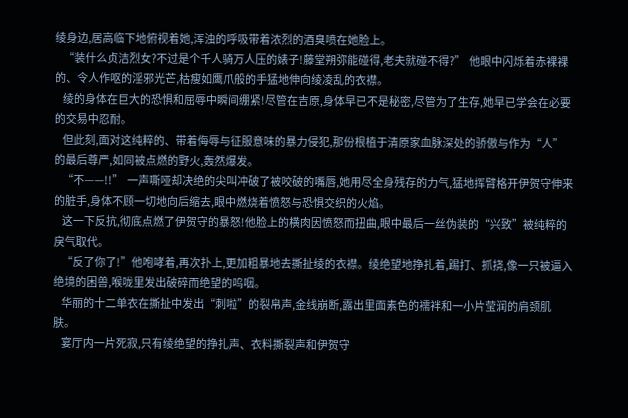绫身边,居高临下地俯视着她,浑浊的呼吸带着浓烈的酒臭喷在她脸上。
    “装什么贞洁烈女?不过是个千人骑万人压的婊子!藤堂朔弥能碰得,老夫就碰不得?”  他眼中闪烁着赤裸裸的、令人作呕的淫邪光芒,枯瘦如鹰爪般的手猛地伸向绫凌乱的衣襟。
    绫的身体在巨大的恐惧和屈辱中瞬间绷紧!尽管在吉原,身体早已不是秘密,尽管为了生存,她早已学会在必要的交易中忍耐。
    但此刻,面对这纯粹的、带着侮辱与征服意味的暴力侵犯,那份根植于清原家血脉深处的骄傲与作为“人”的最后尊严,如同被点燃的野火,轰然爆发。
    “不——!!”  一声嘶哑却决绝的尖叫冲破了被咬破的嘴唇,她用尽全身残存的力气,猛地挥臂格开伊贺守伸来的脏手,身体不顾一切地向后缩去,眼中燃烧着愤怒与恐惧交织的火焰。
    这一下反抗,彻底点燃了伊贺守的暴怒!他脸上的横肉因愤怒而扭曲,眼中最后一丝伪装的“兴致”被纯粹的戾气取代。
    “反了你了!”他咆哮着,再次扑上,更加粗暴地去撕扯绫的衣襟。绫绝望地挣扎着,踢打、抓挠,像一只被逼入绝境的困兽,喉咙里发出破碎而绝望的呜咽。
    华丽的十二单衣在撕扯中发出“刺啦”的裂帛声,金线崩断,露出里面素色的襦袢和一小片莹润的肩颈肌肤。
    宴厅内一片死寂,只有绫绝望的挣扎声、衣料撕裂声和伊贺守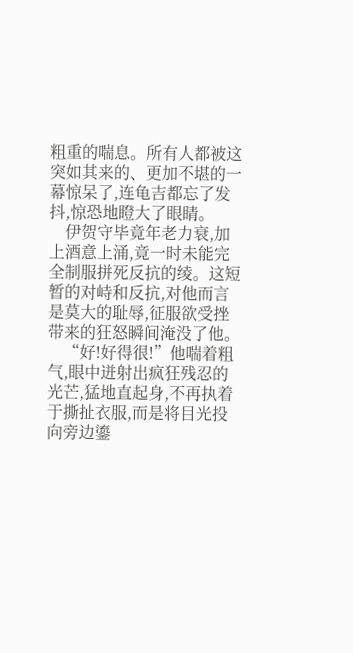粗重的喘息。所有人都被这突如其来的、更加不堪的一幕惊呆了,连龟吉都忘了发抖,惊恐地瞪大了眼睛。
    伊贺守毕竟年老力衰,加上酒意上涌,竟一时未能完全制服拼死反抗的绫。这短暂的对峙和反抗,对他而言是莫大的耻辱,征服欲受挫带来的狂怒瞬间淹没了他。
    “好!好得很!”他喘着粗气,眼中迸射出疯狂残忍的光芒,猛地直起身,不再执着于撕扯衣服,而是将目光投向旁边鎏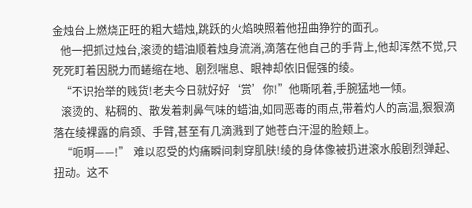金烛台上燃烧正旺的粗大蜡烛,跳跃的火焰映照着他扭曲狰狞的面孔。
    他一把抓过烛台,滚烫的蜡油顺着烛身流淌,滴落在他自己的手背上,他却浑然不觉,只死死盯着因脱力而蜷缩在地、剧烈喘息、眼神却依旧倔强的绫。
    “不识抬举的贱货!老夫今日就好好‘赏’你!”他嘶吼着,手腕猛地一倾。
    滚烫的、粘稠的、散发着刺鼻气味的蜡油,如同恶毒的雨点,带着灼人的高温,狠狠滴落在绫裸露的肩颈、手臂,甚至有几滴溅到了她苍白汗湿的脸颊上。
    “呃啊——!”  难以忍受的灼痛瞬间刺穿肌肤!绫的身体像被扔进滚水般剧烈弹起、扭动。这不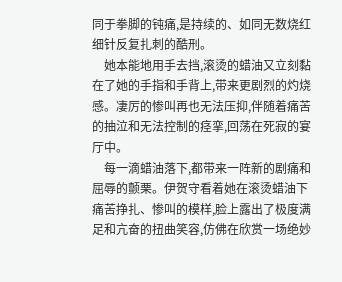同于拳脚的钝痛,是持续的、如同无数烧红细针反复扎刺的酷刑。
    她本能地用手去挡,滚烫的蜡油又立刻黏在了她的手指和手背上,带来更剧烈的灼烧感。凄厉的惨叫再也无法压抑,伴随着痛苦的抽泣和无法控制的痉挛,回荡在死寂的宴厅中。
    每一滴蜡油落下,都带来一阵新的剧痛和屈辱的颤栗。伊贺守看着她在滚烫蜡油下痛苦挣扎、惨叫的模样,脸上露出了极度满足和亢奋的扭曲笑容,仿佛在欣赏一场绝妙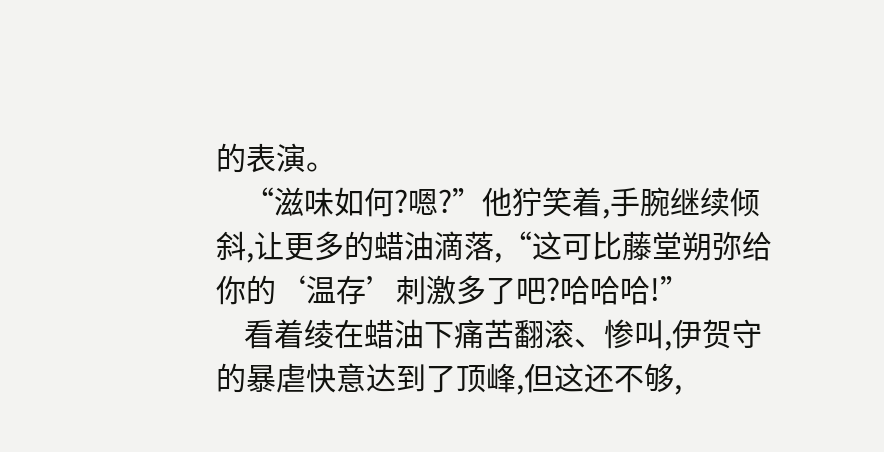的表演。
    “滋味如何?嗯?”他狞笑着,手腕继续倾斜,让更多的蜡油滴落,“这可比藤堂朔弥给你的‘温存’刺激多了吧?哈哈哈!”
    看着绫在蜡油下痛苦翻滚、惨叫,伊贺守的暴虐快意达到了顶峰,但这还不够,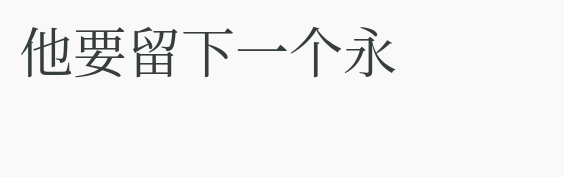他要留下一个永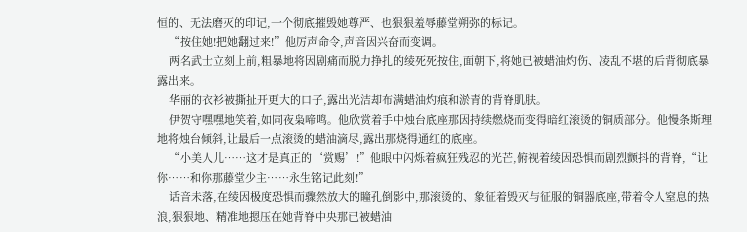恒的、无法磨灭的印记,一个彻底摧毁她尊严、也狠狠羞辱藤堂朔弥的标记。
    “按住她!把她翻过来!”他厉声命令,声音因兴奋而变调。
    两名武士立刻上前,粗暴地将因剧痛而脱力挣扎的绫死死按住,面朝下,将她已被蜡油灼伤、凌乱不堪的后背彻底暴露出来。
    华丽的衣衫被撕扯开更大的口子,露出光洁却布满蜡油灼痕和淤青的背脊肌肤。
    伊贺守嘿嘿地笑着,如同夜枭啼鸣。他欣赏着手中烛台底座那因持续燃烧而变得暗红滚烫的铜质部分。他慢条斯理地将烛台倾斜,让最后一点滚烫的蜡油滴尽,露出那烧得通红的底座。
    “小美人儿……这才是真正的‘赏赐’!”他眼中闪烁着疯狂残忍的光芒,俯视着绫因恐惧而剧烈颤抖的背脊,“让你……和你那藤堂少主……永生铭记此刻!”
    话音未落,在绫因极度恐惧而骤然放大的瞳孔倒影中,那滚烫的、象征着毁灭与征服的铜器底座,带着令人窒息的热浪,狠狠地、精准地摁压在她背脊中央那已被蜡油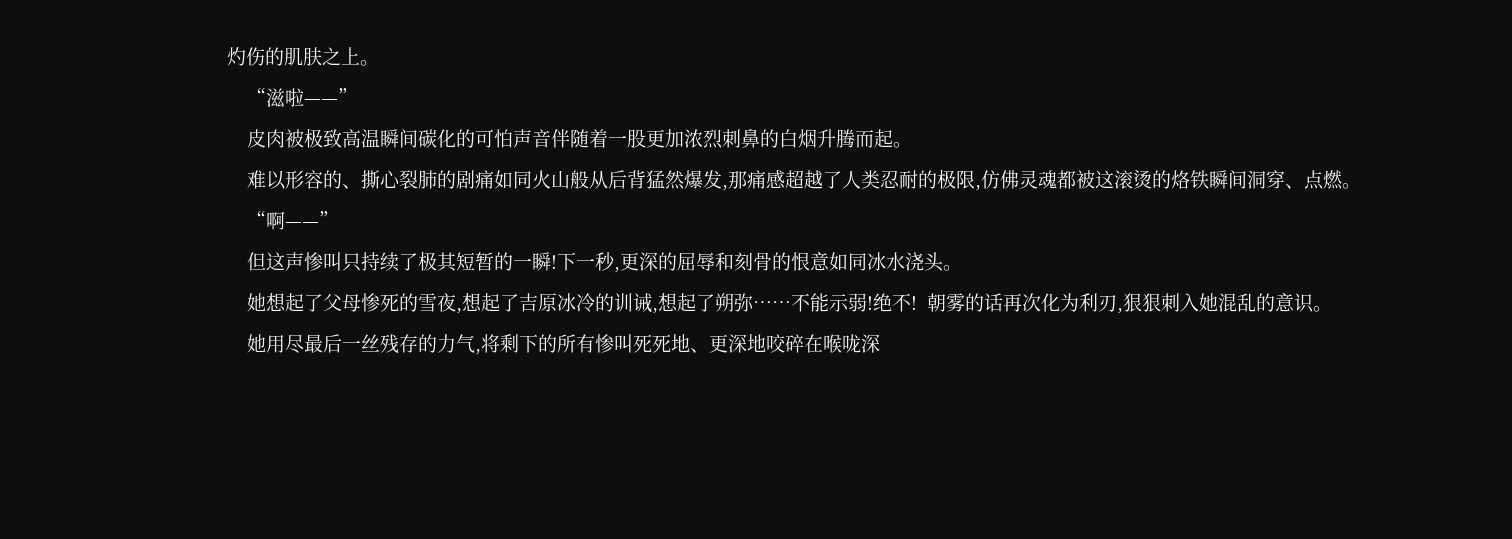灼伤的肌肤之上。
    “滋啦——”
    皮肉被极致高温瞬间碳化的可怕声音伴随着一股更加浓烈刺鼻的白烟升腾而起。
    难以形容的、撕心裂肺的剧痛如同火山般从后背猛然爆发,那痛感超越了人类忍耐的极限,仿佛灵魂都被这滚烫的烙铁瞬间洞穿、点燃。
    “啊——”
    但这声惨叫只持续了极其短暂的一瞬!下一秒,更深的屈辱和刻骨的恨意如同冰水浇头。
    她想起了父母惨死的雪夜,想起了吉原冰冷的训诫,想起了朔弥……不能示弱!绝不!  朝雾的话再次化为利刃,狠狠刺入她混乱的意识。
    她用尽最后一丝残存的力气,将剩下的所有惨叫死死地、更深地咬碎在喉咙深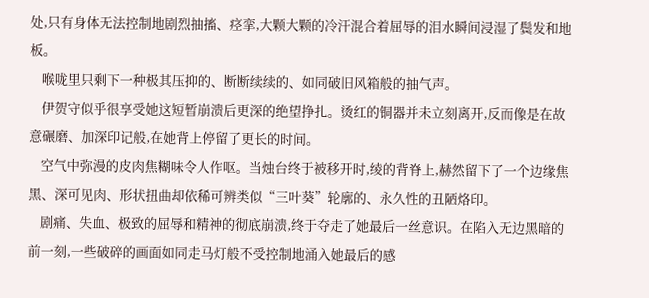处,只有身体无法控制地剧烈抽搐、痉挛,大颗大颗的冷汗混合着屈辱的泪水瞬间浸湿了鬓发和地板。
    喉咙里只剩下一种极其压抑的、断断续续的、如同破旧风箱般的抽气声。
    伊贺守似乎很享受她这短暂崩溃后更深的绝望挣扎。烫红的铜器并未立刻离开,反而像是在故意碾磨、加深印记般,在她背上停留了更长的时间。
    空气中弥漫的皮肉焦糊味令人作呕。当烛台终于被移开时,绫的背脊上,赫然留下了一个边缘焦黑、深可见肉、形状扭曲却依稀可辨类似“三叶葵”轮廓的、永久性的丑陋烙印。
    剧痛、失血、极致的屈辱和精神的彻底崩溃,终于夺走了她最后一丝意识。在陷入无边黑暗的前一刻,一些破碎的画面如同走马灯般不受控制地涌入她最后的感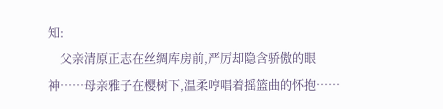知:
    父亲清原正志在丝绸库房前,严厉却隐含骄傲的眼神……母亲雅子在樱树下,温柔哼唱着摇篮曲的怀抱……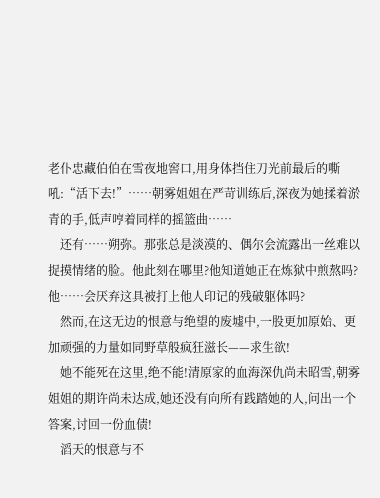老仆忠藏伯伯在雪夜地窖口,用身体挡住刀光前最后的嘶吼:“活下去!”……朝雾姐姐在严苛训练后,深夜为她揉着淤青的手,低声哼着同样的摇篮曲……
    还有……朔弥。那张总是淡漠的、偶尔会流露出一丝难以捉摸情绪的脸。他此刻在哪里?他知道她正在炼狱中煎熬吗?他……会厌弃这具被打上他人印记的残破躯体吗?
    然而,在这无边的恨意与绝望的废墟中,一股更加原始、更加顽强的力量如同野草般疯狂滋长——求生欲!
    她不能死在这里,绝不能!清原家的血海深仇尚未昭雪,朝雾姐姐的期许尚未达成,她还没有向所有践踏她的人,问出一个答案,讨回一份血债!
    滔天的恨意与不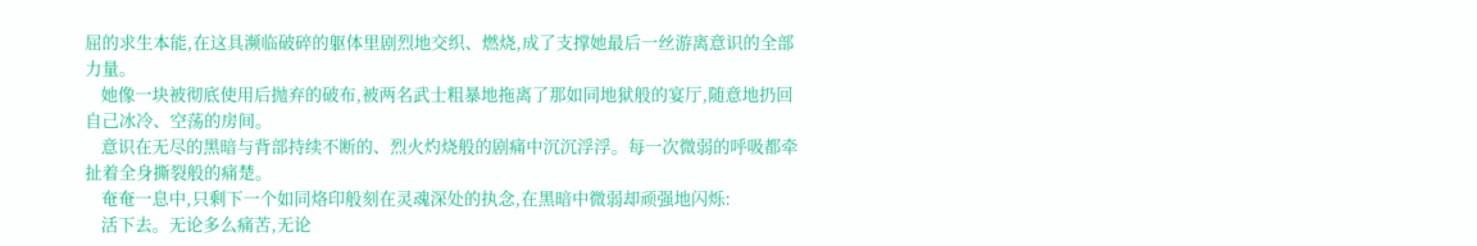屈的求生本能,在这具濒临破碎的躯体里剧烈地交织、燃烧,成了支撑她最后一丝游离意识的全部力量。
    她像一块被彻底使用后抛弃的破布,被两名武士粗暴地拖离了那如同地狱般的宴厅,随意地扔回自己冰冷、空荡的房间。
    意识在无尽的黑暗与背部持续不断的、烈火灼烧般的剧痛中沉沉浮浮。每一次微弱的呼吸都牵扯着全身撕裂般的痛楚。
    奄奄一息中,只剩下一个如同烙印般刻在灵魂深处的执念,在黑暗中微弱却顽强地闪烁:
    活下去。无论多么痛苦,无论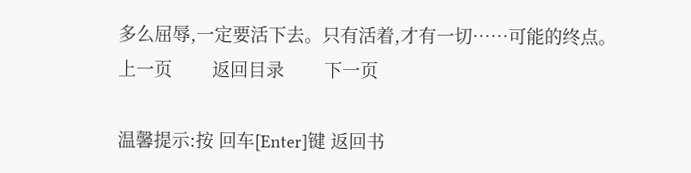多么屈辱,一定要活下去。只有活着,才有一切……可能的终点。
上一页        返回目录        下一页

温馨提示:按 回车[Enter]键 返回书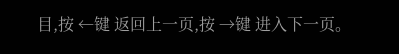目,按 ←键 返回上一页,按 →键 进入下一页。